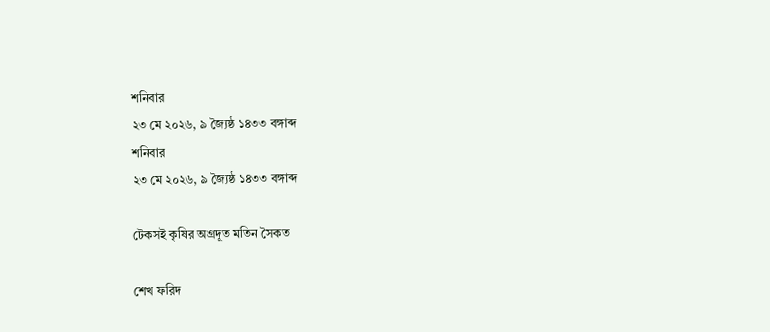শনিবার
২৩ মে ২০২৬, ৯ জ্যৈষ্ঠ ১৪৩৩ বঙ্গাব্দ
শনিবার
২৩ মে ২০২৬, ৯ জ্যৈষ্ঠ ১৪৩৩ বঙ্গাব্দ

টেকসই কৃষির অগ্রদূত মতিন সৈকত

শেখ ফরিদ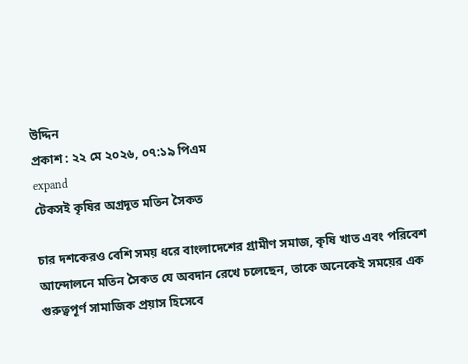উদ্দিন
প্রকাশ : ২২ মে ২০২৬, ০৭:১৯ পিএম
expand
টেকসই কৃষির অগ্রদূত মতিন সৈকত

চার দশকেরও বেশি সময় ধরে বাংলাদেশের গ্রামীণ সমাজ, কৃষি খাত এবং পরিবেশ আন্দোলনে মতিন সৈকত যে অবদান রেখে চলেছেন, তাকে অনেকেই সময়ের এক গুরুত্বপূর্ণ সামাজিক প্রয়াস হিসেবে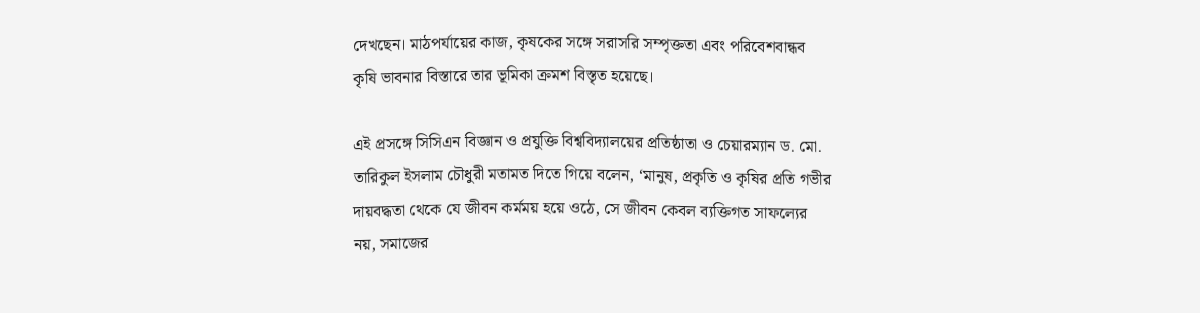দেখছেন। মাঠপর্যায়ের কাজ, কৃষকের সঙ্গে সরাসরি সম্পৃক্ততা এবং পরিবেশবান্ধব কৃষি ভাবনার বিস্তারে তার ভূমিকা ক্রমশ বিস্তৃত হয়েছে।

এই প্রসঙ্গে সিসিএন বিজ্ঞান ও প্রযুক্তি বিশ্ববিদ্যালয়ের প্রতিষ্ঠাতা ও চেয়ারম্যান ড. মো. তারিকুল ইসলাম চৌধুরী মতামত দিতে গিয়ে বলেন, ‘মানুষ, প্রকৃতি ও কৃষির প্রতি গভীর দায়বদ্ধতা থেকে যে জীবন কর্মময় হয়ে ওঠে, সে জীবন কেবল ব্যক্তিগত সাফল্যের নয়, সমাজের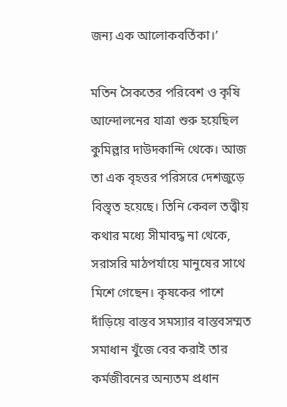জন্য এক আলোকবর্তিকা।’

মতিন সৈকতের পরিবেশ ও কৃষি আন্দোলনের যাত্রা শুরু হয়েছিল কুমিল্লার দাউদকান্দি থেকে। আজ তা এক বৃহত্তর পরিসরে দেশজুড়ে বিস্তৃত হয়েছে। তিনি কেবল তত্ত্বীয় কথার মধ্যে সীমাবদ্ধ না থেকে, সরাসরি মাঠপর্যায়ে মানুষের সাথে মিশে গেছেন। কৃষকের পাশে দাঁড়িয়ে বাস্তব সমস্যার বাস্তবসম্মত সমাধান খুঁজে বের করাই তার কর্মজীবনের অন্যতম প্রধান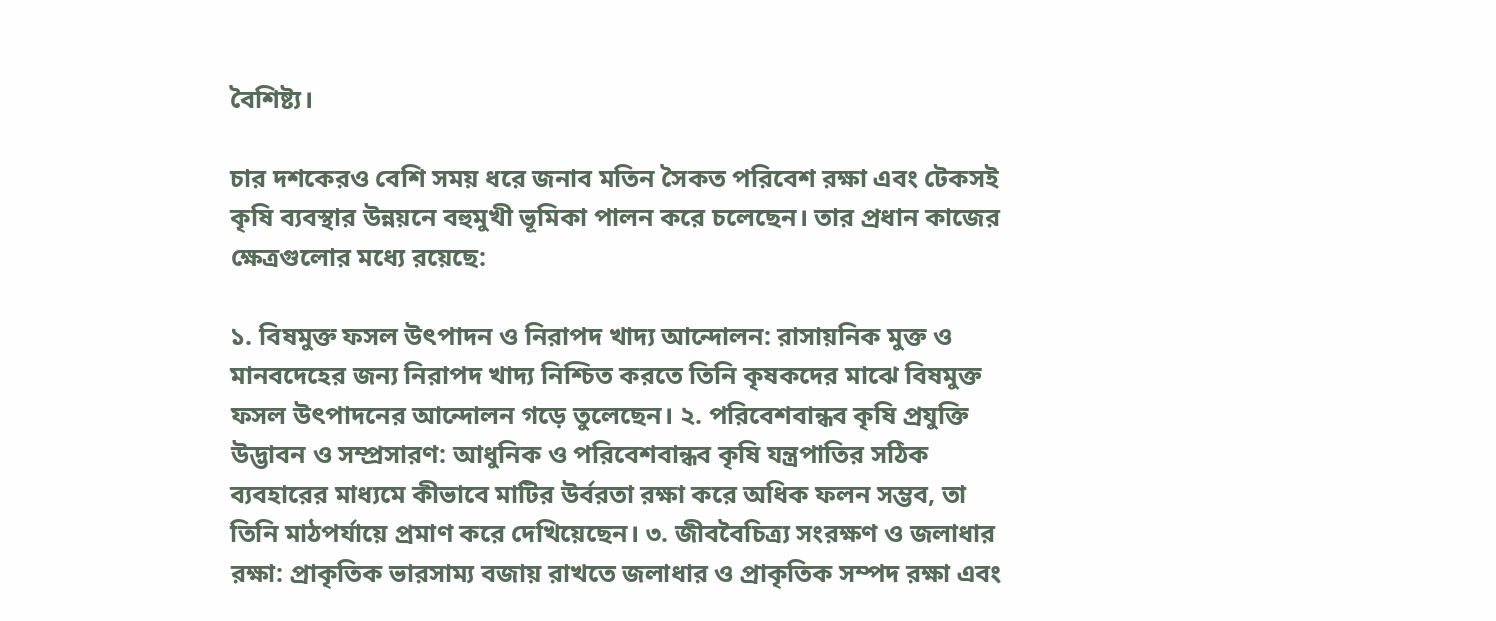বৈশিষ্ট্য।

চার দশকেরও বেশি সময় ধরে জনাব মতিন সৈকত পরিবেশ রক্ষা এবং টেকসই কৃষি ব্যবস্থার উন্নয়নে বহুমুখী ভূমিকা পালন করে চলেছেন। তার প্রধান কাজের ক্ষেত্রগুলোর মধ্যে রয়েছে:

১. বিষমুক্ত ফসল উৎপাদন ও নিরাপদ খাদ্য আন্দোলন: রাসায়নিক মুক্ত ও মানবদেহের জন্য নিরাপদ খাদ্য নিশ্চিত করতে তিনি কৃষকদের মাঝে বিষমুক্ত ফসল উৎপাদনের আন্দোলন গড়ে তুলেছেন। ২. পরিবেশবান্ধব কৃষি প্রযুক্তি উদ্ভাবন ও সম্প্রসারণ: আধুনিক ও পরিবেশবান্ধব কৃষি যন্ত্রপাতির সঠিক ব্যবহারের মাধ্যমে কীভাবে মাটির উর্বরতা রক্ষা করে অধিক ফলন সম্ভব, তা তিনি মাঠপর্যায়ে প্রমাণ করে দেখিয়েছেন। ৩. জীববৈচিত্র্য সংরক্ষণ ও জলাধার রক্ষা: প্রাকৃতিক ভারসাম্য বজায় রাখতে জলাধার ও প্রাকৃতিক সম্পদ রক্ষা এবং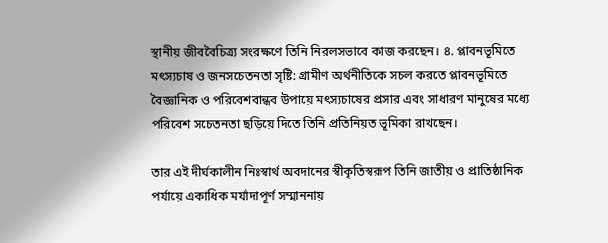স্থানীয় জীববৈচিত্র্য সংরক্ষণে তিনি নিরলসভাবে কাজ করছেন। ৪. প্লাবনভূমিতে মৎস্যচাষ ও জনসচেতনতা সৃষ্টি: গ্রামীণ অর্থনীতিকে সচল করতে প্লাবনভূমিতে বৈজ্ঞানিক ও পরিবেশবান্ধব উপায়ে মৎস্যচাষের প্রসার এবং সাধারণ মানুষের মধ্যে পরিবেশ সচেতনতা ছড়িয়ে দিতে তিনি প্রতিনিয়ত ভূমিকা রাখছেন।

তার এই দীর্ঘকালীন নিঃস্বার্থ অবদানের স্বীকৃতিস্বরূপ তিনি জাতীয় ও প্রাতিষ্ঠানিক পর্যায়ে একাধিক মর্যাদাপূর্ণ সম্মাননায়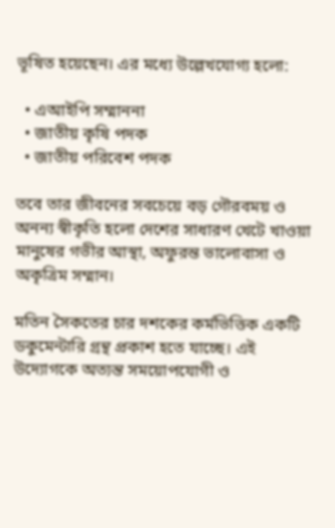ভূষিত হয়েছেন। এর মধ্যে উল্লেখযোগ্য হলো:

  • এআইপি সম্মাননা
  • জাতীয় কৃষি পদক
  • জাতীয় পরিবেশ পদক

তবে তার জীবনের সবচেয়ে বড় গৌরবময় ও অনন্য স্বীকৃতি হলো দেশের সাধারণ খেটে খাওয়া মানুষের গভীর আস্থা, অফুরন্ত ভালোবাসা ও অকৃত্রিম সম্মান।

মতিন সৈকতের চার দশকের কর্মভিত্তিক একটি ডকুমেন্টারি গ্রন্থ প্রকাশ হতে যাচ্ছে। এই উদ্যোগকে অত্যন্ত সময়োপযোগী ও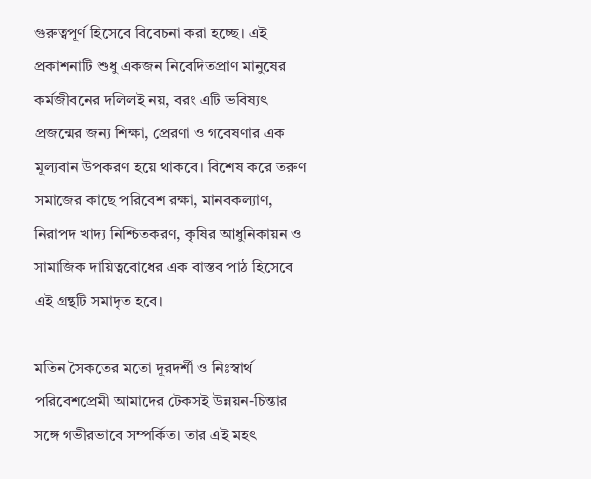গুরুত্বপূর্ণ হিসেবে বিবেচনা করা হচ্ছে। এই প্রকাশনাটি শুধু একজন নিবেদিতপ্রাণ মানুষের কর্মজীবনের দলিলই নয়, বরং এটি ভবিষ্যৎ প্রজন্মের জন্য শিক্ষা, প্রেরণা ও গবেষণার এক মূল্যবান উপকরণ হয়ে থাকবে। বিশেষ করে তরুণ সমাজের কাছে পরিবেশ রক্ষা, মানবকল্যাণ, নিরাপদ খাদ্য নিশ্চিতকরণ, কৃষির আধুনিকায়ন ও সামাজিক দায়িত্ববোধের এক বাস্তব পাঠ হিসেবে এই গ্রন্থটি সমাদৃত হবে।

মতিন সৈকতের মতো দূরদর্শী ও নিঃস্বার্থ পরিবেশপ্রেমী আমাদের টেকসই উন্নয়ন-চিন্তার সঙ্গে গভীরভাবে সম্পর্কিত। তার এই মহৎ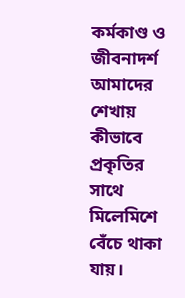কর্মকাণ্ড ও জীবনাদর্শ আমাদের শেখায় কীভাবে প্রকৃতির সাথে মিলেমিশে বেঁচে থাকা যায়।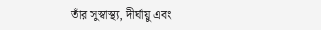তাঁর সুস্বাস্থ্য, দীর্ঘায়ু এবং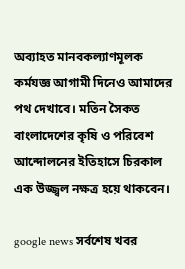অব্যাহত মানবকল্যাণমূলক কর্মযজ্ঞ আগামী দিনেও আমাদের পথ দেখাবে। মতিন সৈকত বাংলাদেশের কৃষি ও পরিবেশ আন্দোলনের ইতিহাসে চিরকাল এক উজ্জ্বল নক্ষত্র হয়ে থাকবেন।

google news সর্বশেষ খবর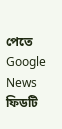পেতে Google News ফিডটি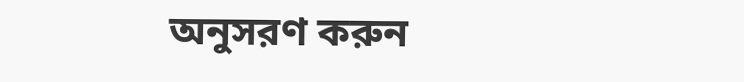অনুসরণ করুন